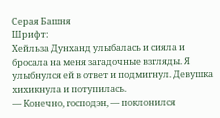Серая Башня
Шрифт:
Хейльза Дунханд улыбалась и сияла и бросала на меня загадочные взгляды. Я улыбнулся ей в ответ и подмигнул. Девушка хихикнула и потупилась.
— Конечно, господэн, — поклонился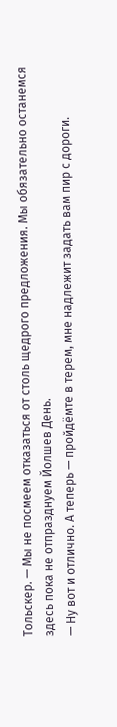Тольскер. — Мы не посмеем отказаться от столь щедрого предложения. Мы обязательно останемся здесь пока не отпразднуем Йолшев День.
— Ну вот и отлично. А теперь — пройдёмте в терем, мне надлежит задать вам пир с дороги.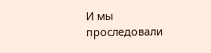И мы проследовали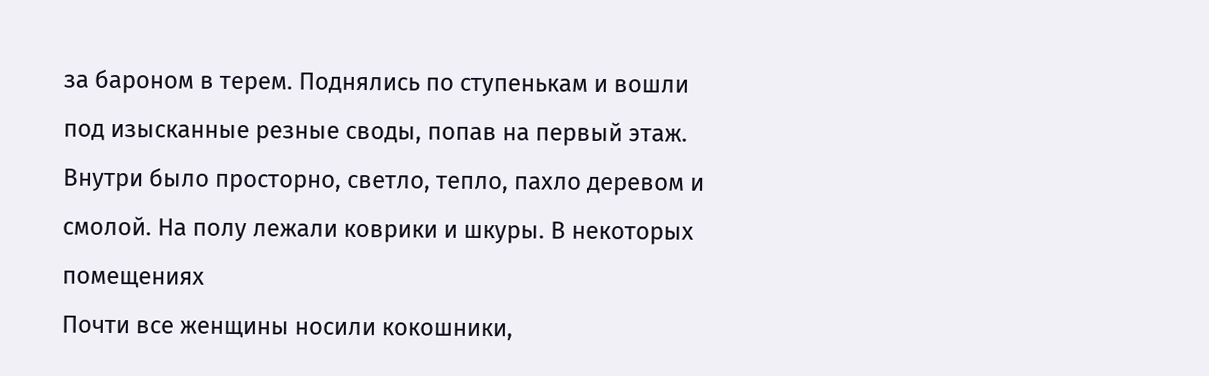за бароном в терем. Поднялись по ступенькам и вошли под изысканные резные своды, попав на первый этаж.
Внутри было просторно, светло, тепло, пахло деревом и смолой. На полу лежали коврики и шкуры. В некоторых помещениях
Почти все женщины носили кокошники,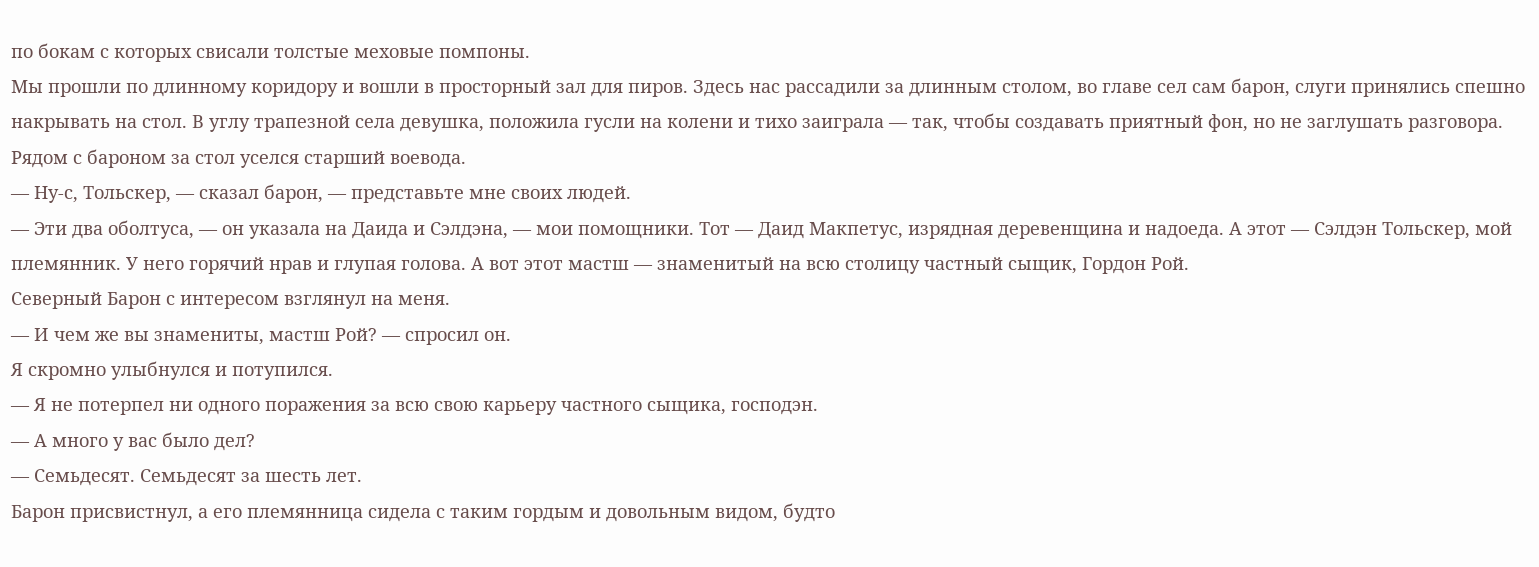по бокам с которых свисали толстые меховые помпоны.
Мы прошли по длинному коридору и вошли в просторный зал для пиров. Здесь нас рассадили за длинным столом, во главе сел сам барон, слуги принялись спешно накрывать на стол. В углу трапезной села девушка, положила гусли на колени и тихо заиграла — так, чтобы создавать приятный фон, но не заглушать разговора. Рядом с бароном за стол уселся старший воевода.
— Ну-с, Тольскер, — сказал барон, — представьте мне своих людей.
— Эти два оболтуса, — он указала на Даида и Сэлдэна, — мои помощники. Тот — Даид Макпетус, изрядная деревенщина и надоеда. А этот — Сэлдэн Тольскер, мой племянник. У него горячий нрав и глупая голова. А вот этот мастш — знаменитый на всю столицу частный сыщик, Гордон Рой.
Северный Барон с интересом взглянул на меня.
— И чем же вы знамениты, мастш Рой? — спросил он.
Я скромно улыбнулся и потупился.
— Я не потерпел ни одного поражения за всю свою карьеру частного сыщика, господэн.
— А много у вас было дел?
— Семьдесят. Семьдесят за шесть лет.
Барон присвистнул, а его племянница сидела с таким гордым и довольным видом, будто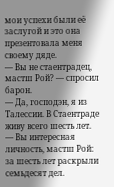мои успехи были её заслугой и это она презентовала меня своему дяде.
— Вы не стаентрадец, мастш Рой? — спросил барон.
— Да, господэн, я из Талессии. В Стаентраде живу всего шесть лет.
— Вы интересная личность, мастш Рой: за шесть лет раскрыли семьдесят дел.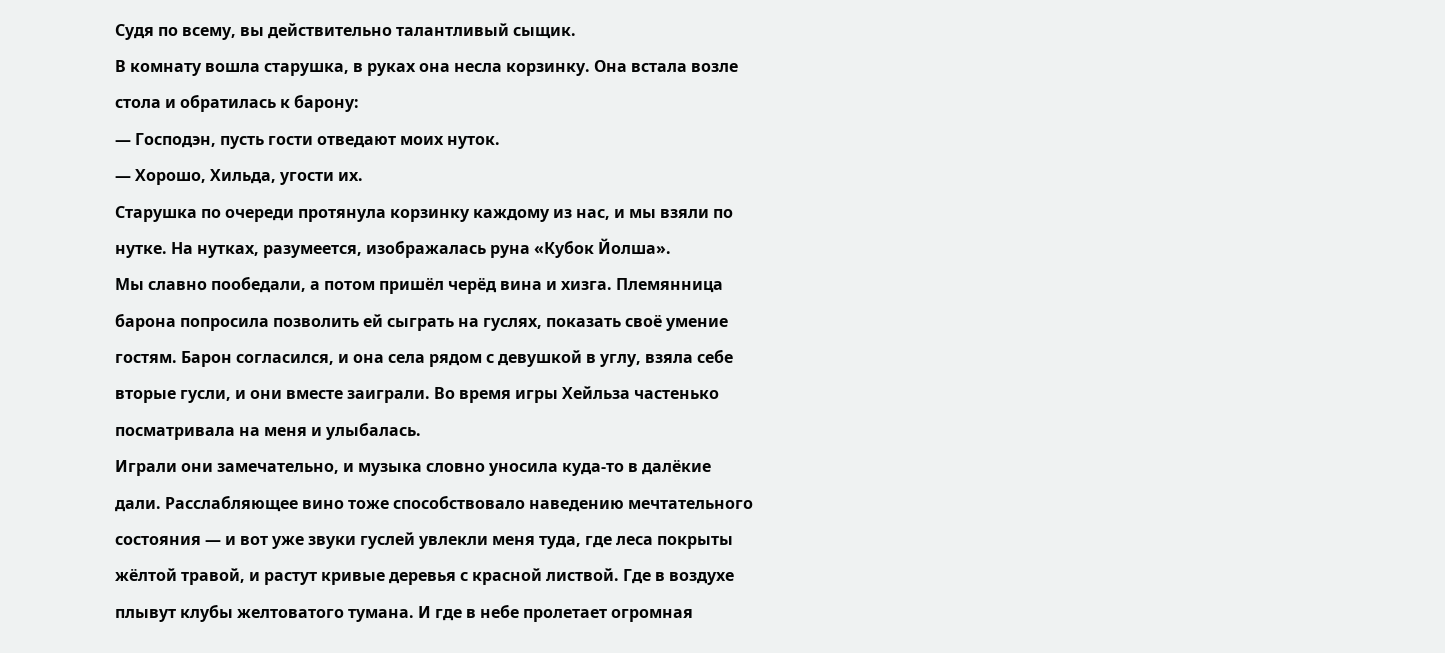Судя по всему, вы действительно талантливый сыщик.
В комнату вошла старушка, в руках она несла корзинку. Она встала возле стола и обратилась к барону:
— Господэн, пусть гости отведают моих нуток.
— Хорошо, Хильда, угости их.
Старушка по очереди протянула корзинку каждому из нас, и мы взяли по нутке. На нутках, разумеется, изображалась руна «Кубок Йолша».
Мы славно пообедали, а потом пришёл черёд вина и хизга. Племянница барона попросила позволить ей сыграть на гуслях, показать своё умение гостям. Барон согласился, и она села рядом с девушкой в углу, взяла себе вторые гусли, и они вместе заиграли. Во время игры Хейльза частенько посматривала на меня и улыбалась.
Играли они замечательно, и музыка словно уносила куда-то в далёкие дали. Расслабляющее вино тоже способствовало наведению мечтательного состояния — и вот уже звуки гуслей увлекли меня туда, где леса покрыты жёлтой травой, и растут кривые деревья с красной листвой. Где в воздухе плывут клубы желтоватого тумана. И где в небе пролетает огромная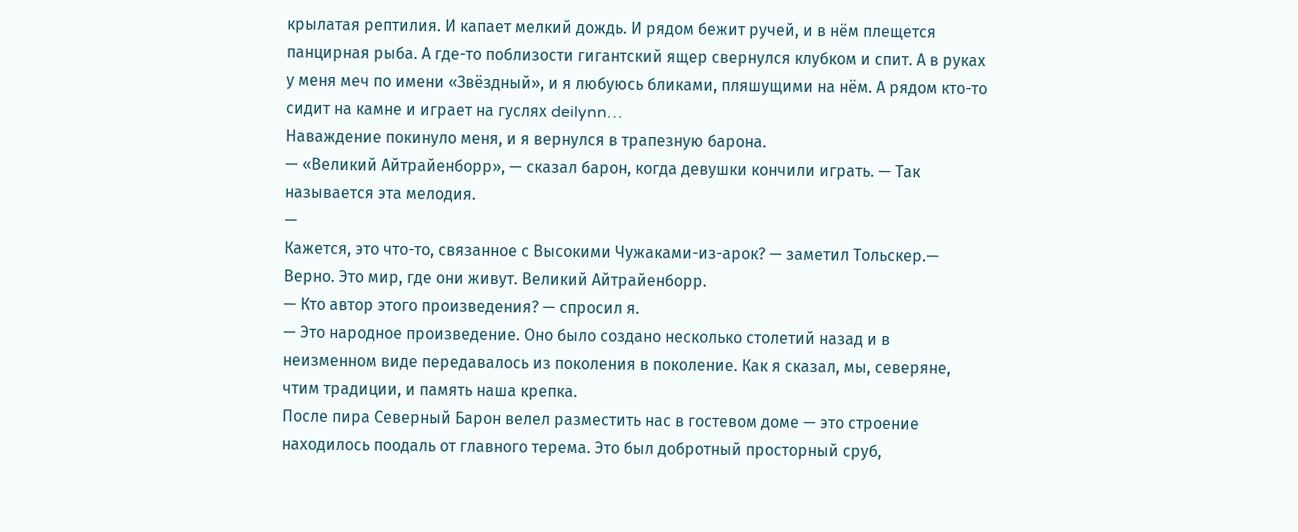крылатая рептилия. И капает мелкий дождь. И рядом бежит ручей, и в нём плещется панцирная рыба. А где-то поблизости гигантский ящер свернулся клубком и спит. А в руках у меня меч по имени «Звёздный», и я любуюсь бликами, пляшущими на нём. А рядом кто-то сидит на камне и играет на гуслях deilynn…
Наваждение покинуло меня, и я вернулся в трапезную барона.
— «Великий Айтрайенборр», — сказал барон, когда девушки кончили играть. — Так называется эта мелодия.
—
Кажется, это что-то, связанное с Высокими Чужаками-из-арок? — заметил Тольскер.— Верно. Это мир, где они живут. Великий Айтрайенборр.
— Кто автор этого произведения? — спросил я.
— Это народное произведение. Оно было создано несколько столетий назад и в неизменном виде передавалось из поколения в поколение. Как я сказал, мы, северяне, чтим традиции, и память наша крепка.
После пира Северный Барон велел разместить нас в гостевом доме — это строение находилось поодаль от главного терема. Это был добротный просторный сруб,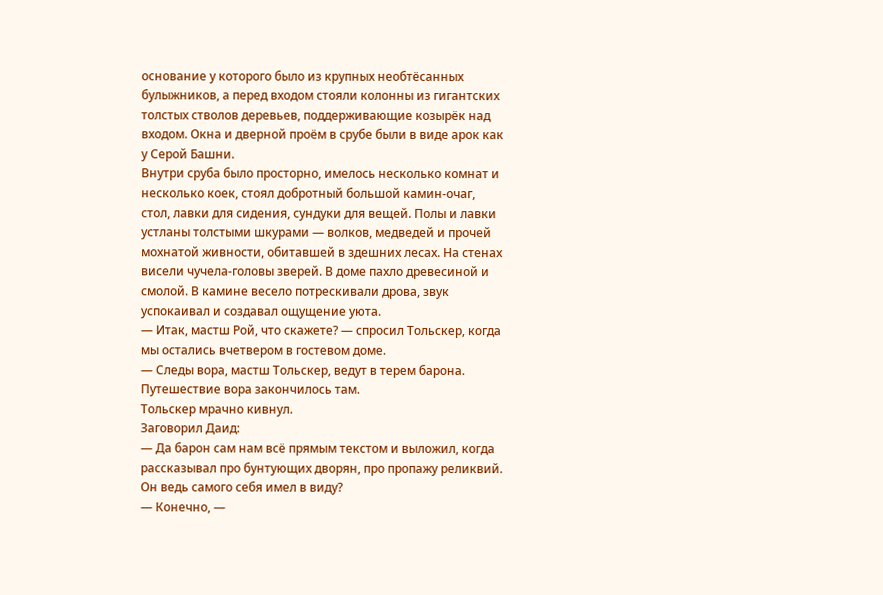основание у которого было из крупных необтёсанных булыжников, а перед входом стояли колонны из гигантских толстых стволов деревьев, поддерживающие козырёк над входом. Окна и дверной проём в срубе были в виде арок как у Серой Башни.
Внутри сруба было просторно, имелось несколько комнат и несколько коек, стоял добротный большой камин-очаг, стол, лавки для сидения, сундуки для вещей. Полы и лавки устланы толстыми шкурами — волков, медведей и прочей мохнатой живности, обитавшей в здешних лесах. На стенах висели чучела-головы зверей. В доме пахло древесиной и смолой. В камине весело потрескивали дрова, звук успокаивал и создавал ощущение уюта.
— Итак, мастш Рой, что скажете? — спросил Тольскер, когда мы остались вчетвером в гостевом доме.
— Следы вора, мастш Тольскер, ведут в терем барона. Путешествие вора закончилось там.
Тольскер мрачно кивнул.
Заговорил Даид:
— Да барон сам нам всё прямым текстом и выложил, когда рассказывал про бунтующих дворян, про пропажу реликвий. Он ведь самого себя имел в виду?
— Конечно, —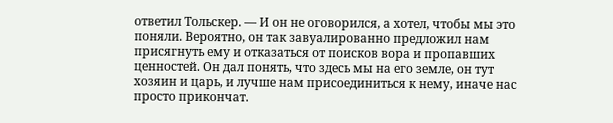ответил Тольскер. — И он не оговорился, а хотел, чтобы мы это поняли. Вероятно, он так завуалированно предложил нам присягнуть ему и отказаться от поисков вора и пропавших ценностей. Он дал понять, что здесь мы на его земле, он тут хозяин и царь, и лучше нам присоединиться к нему, иначе нас просто прикончат.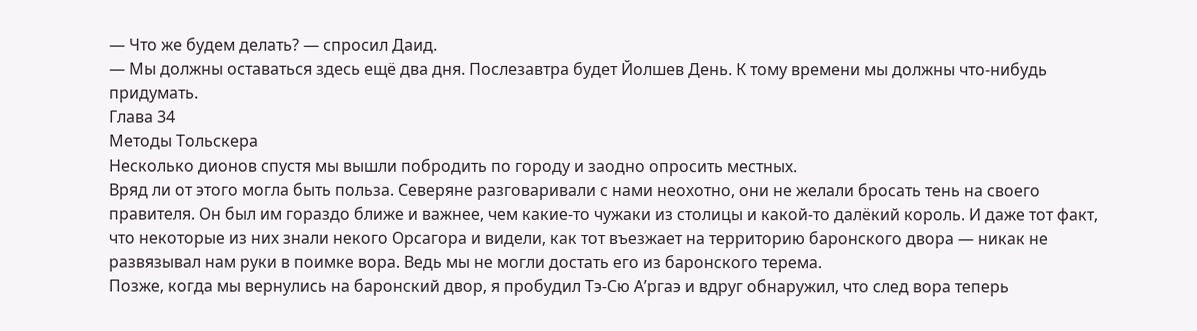— Что же будем делать? — спросил Даид.
— Мы должны оставаться здесь ещё два дня. Послезавтра будет Йолшев День. К тому времени мы должны что-нибудь придумать.
Глава 34
Методы Тольскера
Несколько дионов спустя мы вышли побродить по городу и заодно опросить местных.
Вряд ли от этого могла быть польза. Северяне разговаривали с нами неохотно, они не желали бросать тень на своего правителя. Он был им гораздо ближе и важнее, чем какие-то чужаки из столицы и какой-то далёкий король. И даже тот факт, что некоторые из них знали некого Орсагора и видели, как тот въезжает на территорию баронского двора — никак не развязывал нам руки в поимке вора. Ведь мы не могли достать его из баронского терема.
Позже, когда мы вернулись на баронский двор, я пробудил Тэ-Сю А’ргаэ и вдруг обнаружил, что след вора теперь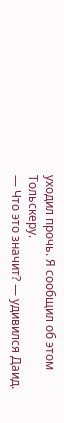уходил прочь. Я сообщил об этом Тольскеру.
— Что это значит? — удивился Даид.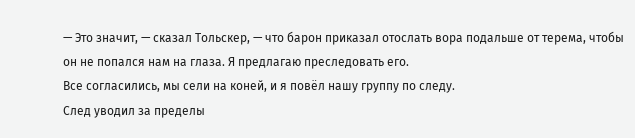— Это значит, — сказал Тольскер, — что барон приказал отослать вора подальше от терема, чтобы он не попался нам на глаза. Я предлагаю преследовать его.
Все согласились, мы сели на коней, и я повёл нашу группу по следу.
След уводил за пределы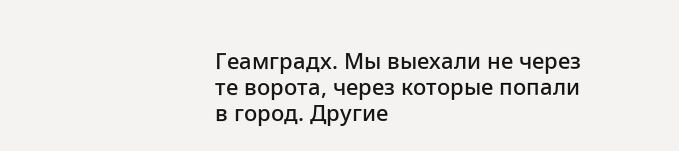Геамградх. Мы выехали не через те ворота, через которые попали в город. Другие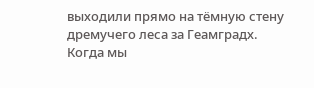выходили прямо на тёмную стену дремучего леса за Геамградх. Когда мы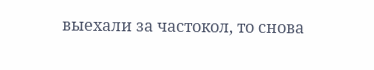выехали за частокол, то снова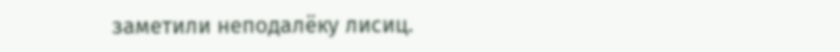заметили неподалёку лисиц.